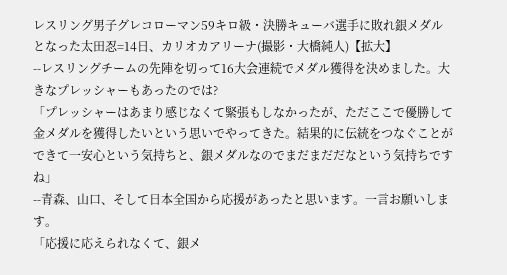レスリング男子グレコローマン59キロ級・決勝キューバ選手に敗れ銀メダルとなった太田忍=14日、カリオカアリーナ(撮影・大橋純人)【拡大】
--レスリングチームの先陣を切って16大会連続でメダル獲得を決めました。大きなプレッシャーもあったのでは?
「プレッシャーはあまり感じなくて緊張もしなかったが、ただここで優勝して金メダルを獲得したいという思いでやってきた。結果的に伝統をつなぐことができて一安心という気持ちと、銀メダルなのでまだまだだなという気持ちですね」
--青森、山口、そして日本全国から応援があったと思います。一言お願いします。
「応援に応えられなくて、銀メ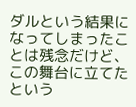ダルという結果になってしまったことは残念だけど、この舞台に立てたという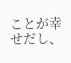ことが幸せだし、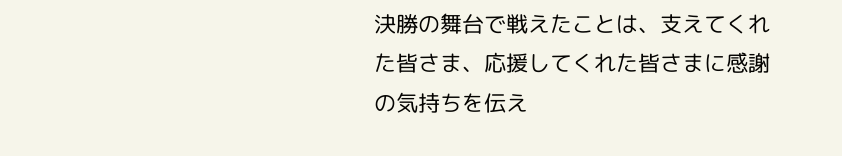決勝の舞台で戦えたことは、支えてくれた皆さま、応援してくれた皆さまに感謝の気持ちを伝え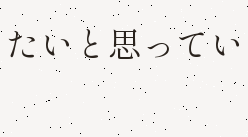たいと思ってい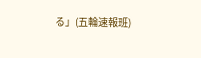る」(五輪速報班)